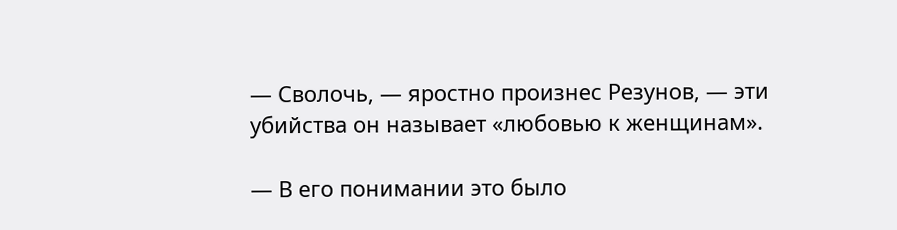— Сволочь, — яростно произнес Резунов, — эти убийства он называет «любовью к женщинам».

— В его понимании это было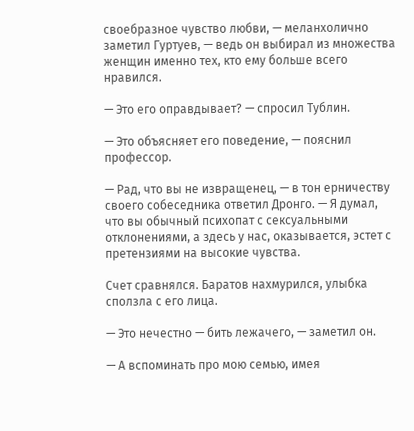своебразное чувство любви, — меланхолично заметил Гуртуев, — ведь он выбирал из множества женщин именно тех, кто ему больше всего нравился.

— Это его оправдывает? — спросил Тублин.

— Это объясняет его поведение, — пояснил профессор.

— Рад, что вы не извращенец, — в тон ерничеству своего собеседника ответил Дронго. — Я думал, что вы обычный психопат с сексуальными отклонениями, а здесь у нас, оказывается, эстет с претензиями на высокие чувства.

Счет сравнялся. Баратов нахмурился, улыбка сползла с его лица.

— Это нечестно — бить лежачего, — заметил он.

— А вспоминать про мою семью, имея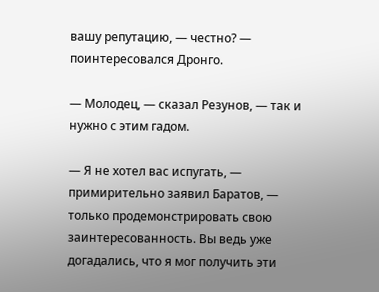вашу репутацию, — честно? — поинтересовался Дронго.

— Молодец, — сказал Резунов, — так и нужно с этим гадом.

— Я не хотел вас испугать, — примирительно заявил Баратов, — только продемонстрировать свою заинтересованность. Вы ведь уже догадались, что я мог получить эти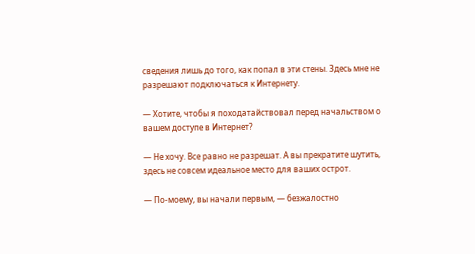сведения лишь до того, как попал в эти стены. Здесь мне не разрешают подключаться к Интернету.

— Хотите, чтобы я походатайствовал перед начальством о вашем доступе в Интернет?

— Не хочу. Все равно не разрешат. А вы прекратите шутить, здесь не совсем идеальное место для ваших острот.

— По-моему, вы начали первым, — безжалостно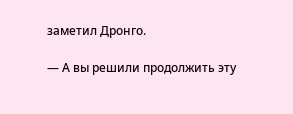заметил Дронго.

— А вы решили продолжить эту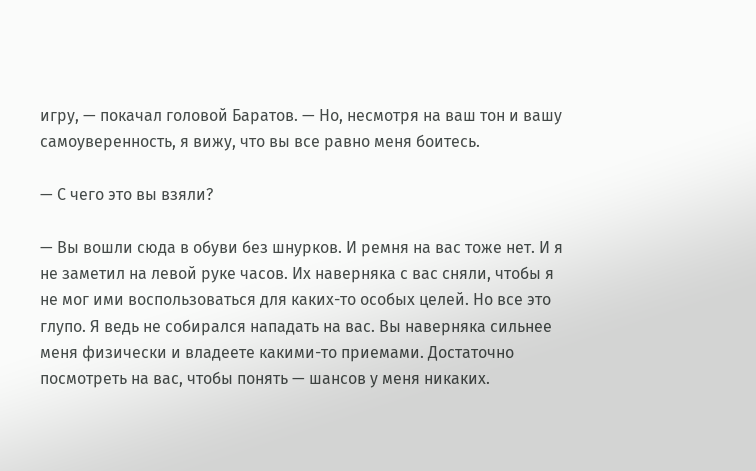игру, — покачал головой Баратов. — Но, несмотря на ваш тон и вашу самоуверенность, я вижу, что вы все равно меня боитесь.

— С чего это вы взяли?

— Вы вошли сюда в обуви без шнурков. И ремня на вас тоже нет. И я не заметил на левой руке часов. Их наверняка с вас сняли, чтобы я не мог ими воспользоваться для каких-то особых целей. Но все это глупо. Я ведь не собирался нападать на вас. Вы наверняка сильнее меня физически и владеете какими-то приемами. Достаточно посмотреть на вас, чтобы понять — шансов у меня никаких.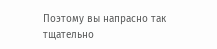Поэтому вы напрасно так тщательно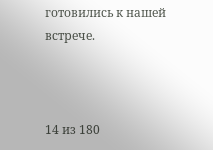готовились к нашей встрече.



14 из 180